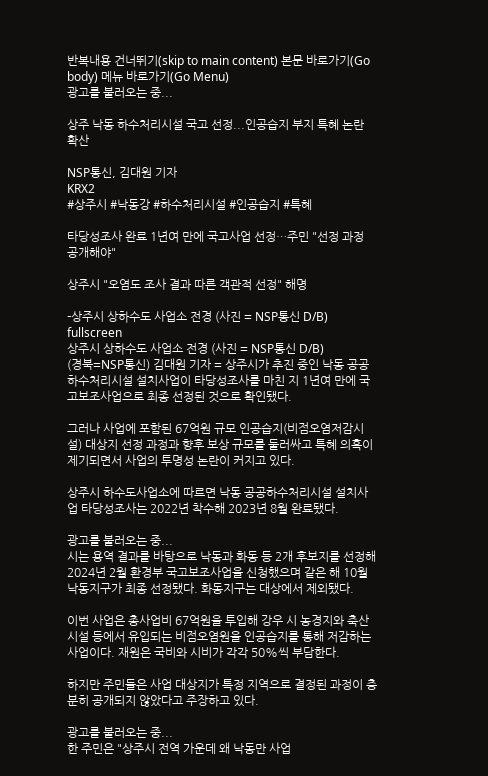반복내용 건너뛰기(skip to main content) 본문 바로가기(Go body) 메뉴 바로가기(Go Menu)
광고를 불러오는 중...

상주 낙동 하수처리시설 국고 선정...인공습지 부지 특혜 논란 확산

NSP통신, 김대원 기자
KRX2
#상주시 #낙동강 #하수처리시설 #인공습지 #특혜

타당성조사 완료 1년여 만에 국고사업 선정…주민 "선정 과정 공개해야"

상주시 "오염도 조사 결과 따른 객관적 선정" 해명

-상주시 상하수도 사업소 전경 (사진 = NSP통신 D/B)
fullscreen
상주시 상하수도 사업소 전경 (사진 = NSP통신 D/B)
(경북=NSP통신) 김대원 기자 = 상주시가 추진 중인 낙동 공공하수처리시설 설치사업이 타당성조사를 마친 지 1년여 만에 국고보조사업으로 최종 선정된 것으로 확인됐다.

그러나 사업에 포함된 67억원 규모 인공습지(비점오염저감시설) 대상지 선정 과정과 향후 보상 규모를 둘러싸고 특혜 의혹이 제기되면서 사업의 투명성 논란이 커지고 있다.

상주시 하수도사업소에 따르면 낙동 공공하수처리시설 설치사업 타당성조사는 2022년 착수해 2023년 8월 완료됐다.

광고를 불러오는 중...
시는 용역 결과를 바탕으로 낙동과 화동 등 2개 후보지를 선정해 2024년 2월 환경부 국고보조사업을 신청했으며 같은 해 10월 낙동지구가 최종 선정됐다. 화동지구는 대상에서 제외됐다.

이번 사업은 총사업비 67억원을 투입해 강우 시 농경지와 축산시설 등에서 유입되는 비점오염원을 인공습지를 통해 저감하는 사업이다. 재원은 국비와 시비가 각각 50%씩 부담한다.

하지만 주민들은 사업 대상지가 특정 지역으로 결정된 과정이 충분히 공개되지 않았다고 주장하고 있다.

광고를 불러오는 중...
한 주민은 "상주시 전역 가운데 왜 낙동만 사업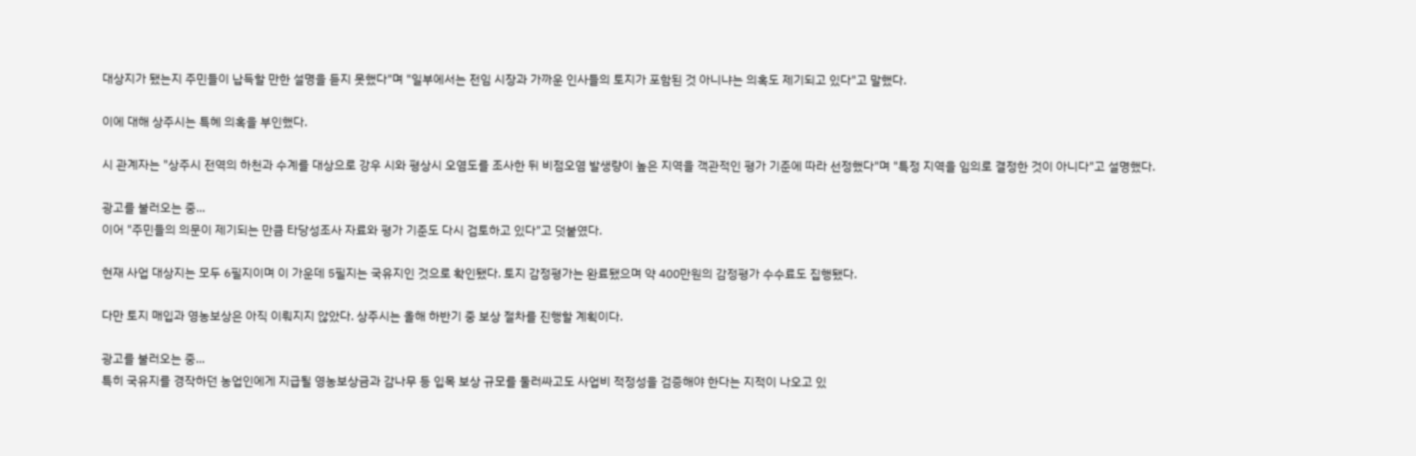대상지가 됐는지 주민들이 납득할 만한 설명을 듣지 못했다"며 "일부에서는 전임 시장과 가까운 인사들의 토지가 포함된 것 아니냐는 의혹도 제기되고 있다"고 말했다.

이에 대해 상주시는 특혜 의혹을 부인했다.

시 관계자는 "상주시 전역의 하천과 수계를 대상으로 강우 시와 평상시 오염도를 조사한 뒤 비점오염 발생량이 높은 지역을 객관적인 평가 기준에 따라 선정했다"며 "특정 지역을 임의로 결정한 것이 아니다"고 설명했다.

광고를 불러오는 중...
이어 "주민들의 의문이 제기되는 만큼 타당성조사 자료와 평가 기준도 다시 검토하고 있다"고 덧붙였다.

현재 사업 대상지는 모두 6필지이며 이 가운데 5필지는 국유지인 것으로 확인됐다. 토지 감정평가는 완료됐으며 약 400만원의 감정평가 수수료도 집행됐다.

다만 토지 매입과 영농보상은 아직 이뤄지지 않았다. 상주시는 올해 하반기 중 보상 절차를 진행할 계획이다.

광고를 불러오는 중...
특히 국유지를 경작하던 농업인에게 지급될 영농보상금과 감나무 등 입목 보상 규모를 둘러싸고도 사업비 적정성을 검증해야 한다는 지적이 나오고 있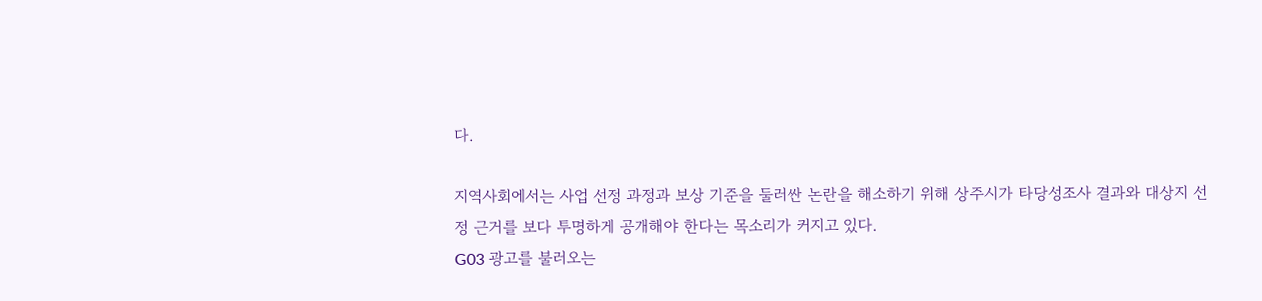다.

지역사회에서는 사업 선정 과정과 보상 기준을 둘러싼 논란을 해소하기 위해 상주시가 타당성조사 결과와 대상지 선정 근거를 보다 투명하게 공개해야 한다는 목소리가 커지고 있다.
G03 광고를 불러오는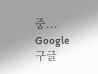중...
Google
구글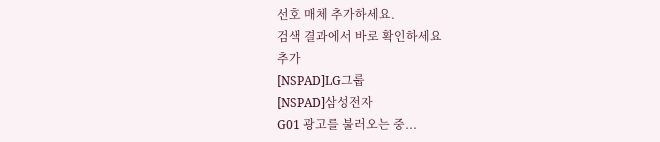선호 매체 추가하세요.
검색 결과에서 바로 확인하세요
추가
[NSPAD]LG그룹
[NSPAD]삼성전자
G01 광고를 불러오는 중...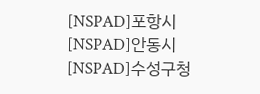[NSPAD]포항시
[NSPAD]안동시
[NSPAD]수성구청